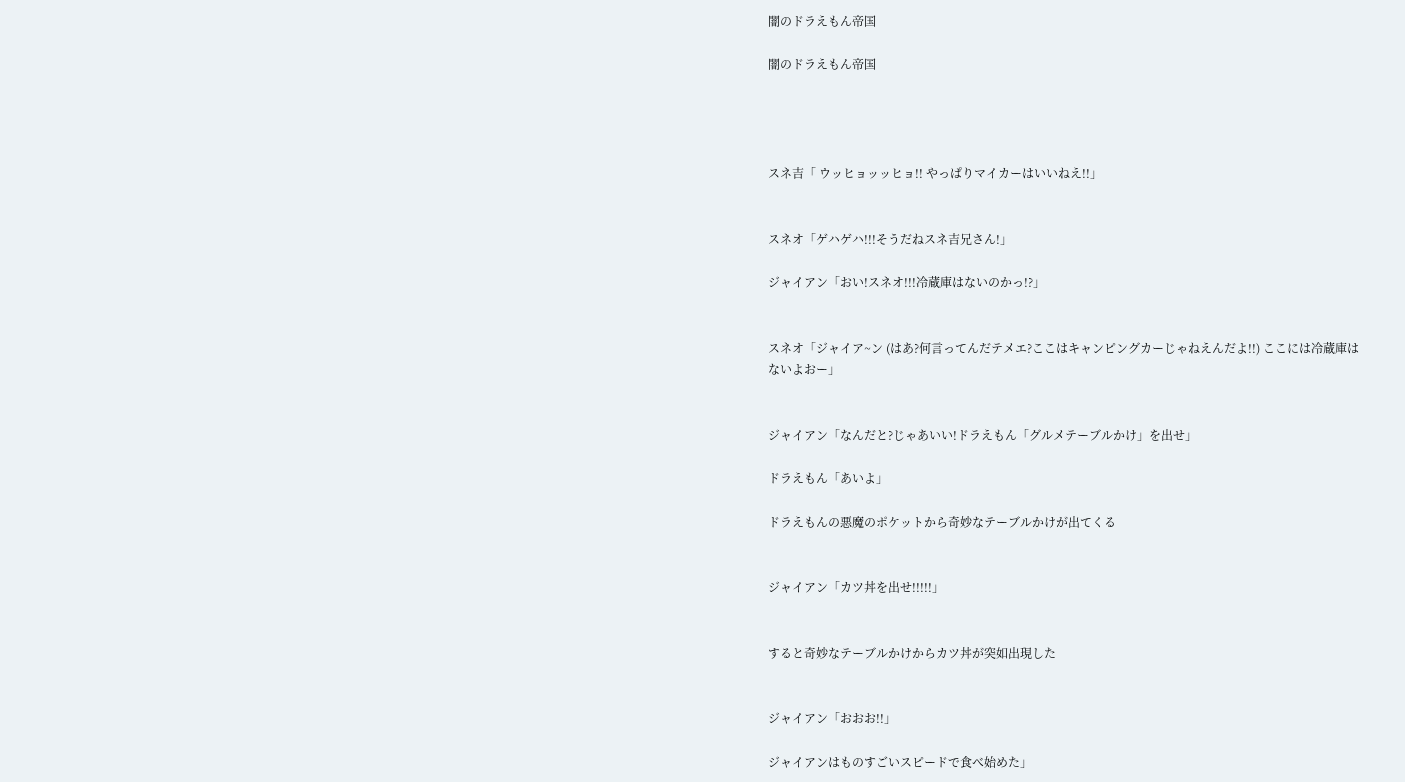闇のドラえもん帝国

闇のドラえもん帝国




スネ吉「 ウッヒョッッヒョ!! やっぱりマイカーはいいねえ!!」


スネオ「ゲハゲハ!!!そうだねスネ吉兄さん!」

ジャイアン「おい!スネオ!!!冷蔵庫はないのかっ!?」


スネオ「ジャイア~ン (はあ?何言ってんだテメエ?ここはキャンピングカーじゃねえんだよ!!) ここには冷蔵庫は
ないよおー」


ジャイアン「なんだと?じゃあいい!ドラえもん「グルメテーブルかけ」を出せ」

ドラえもん「あいよ」

ドラえもんの悪魔のポケットから奇妙なテーブルかけが出てくる


ジャイアン「カツ丼を出せ!!!!!」


すると奇妙なテーブルかけからカツ丼が突如出現した


ジャイアン「おおお!!」

ジャイアンはものすごいスピードで食べ始めた」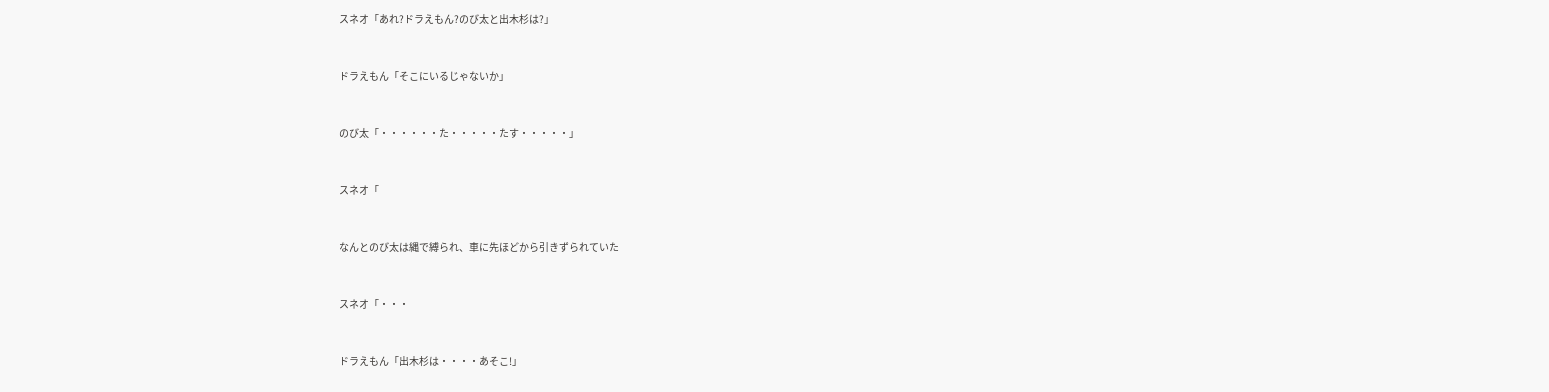スネオ「あれ?ドラえもん?のび太と出木杉は?」


ドラえもん「そこにいるじゃないか」


のび太「・・・・・・た・・・・・たす・・・・・」


スネオ「


なんとのび太は縄で縛られ、車に先ほどから引きずられていた


スネオ「・・・


ドラえもん「出木杉は・・・・あそこ!」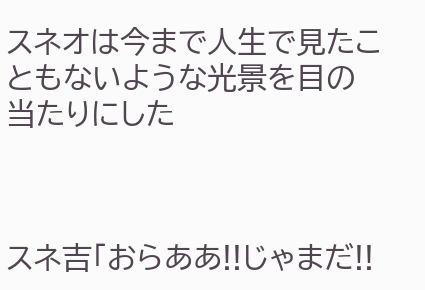スネオは今まで人生で見たこともないような光景を目の当たりにした



スネ吉「おらああ!!じゃまだ!!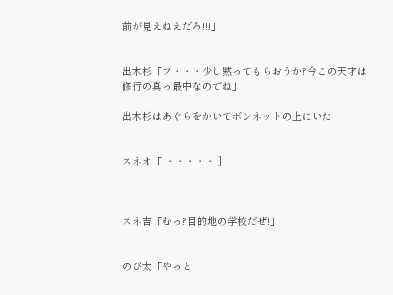前が見えねえだろ!!!」


出木杉「フ・・・少し黙ってもらおうか?今この天才は修行の真っ最中なのでね」

出木杉はあぐらをかいてボンネットの上にいた


スネオ「 ・・・・・ ]



スネ吉「むっ?目的地の学校だぜ!」


のび太「やっと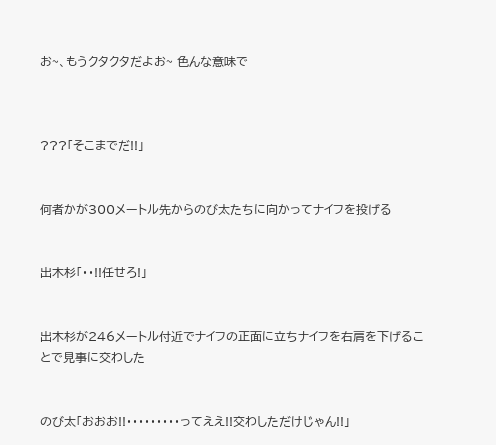お~、もうクタクタだよお~ 色んな意味で



???「そこまでだ!!」


何者かが300メートル先からのび太たちに向かってナイフを投げる


出木杉「・・!!任せろ!」


出木杉が246メートル付近でナイフの正面に立ちナイフを右肩を下げることで見事に交わした


のび太「おおお!!・・・・・・・・・ってええ!!交わしただけじゃん!!」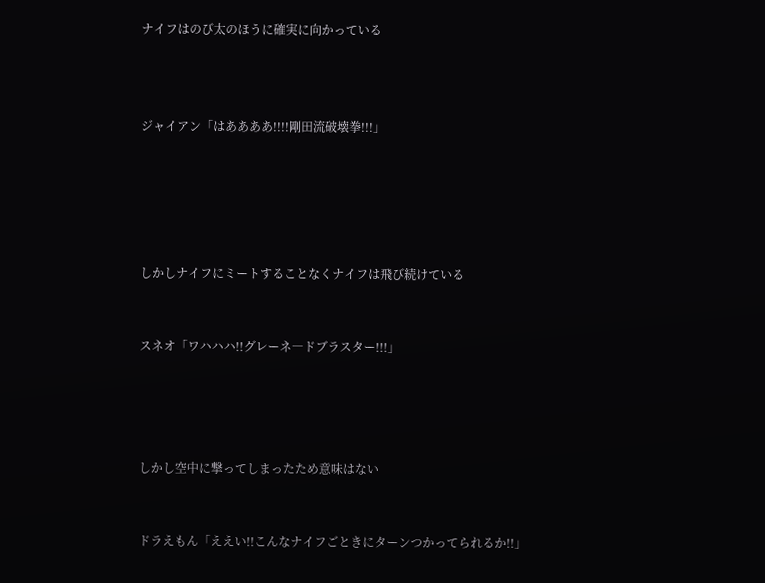ナイフはのび太のほうに確実に向かっている



ジャイアン「はああああ!!!!剛田流破壊拳!!!」





しかしナイフにミートすることなくナイフは飛び続けている


スネオ「ワハハハ!!グレーネ―ドブラスター!!!」




しかし空中に撃ってしまったため意味はない


ドラえもん「ええい!!こんなナイフごときにターンつかってられるか!!」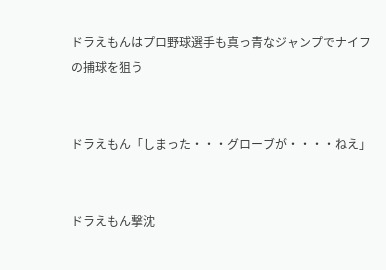ドラえもんはプロ野球選手も真っ青なジャンプでナイフの捕球を狙う


ドラえもん「しまった・・・グローブが・・・・ねえ」


ドラえもん撃沈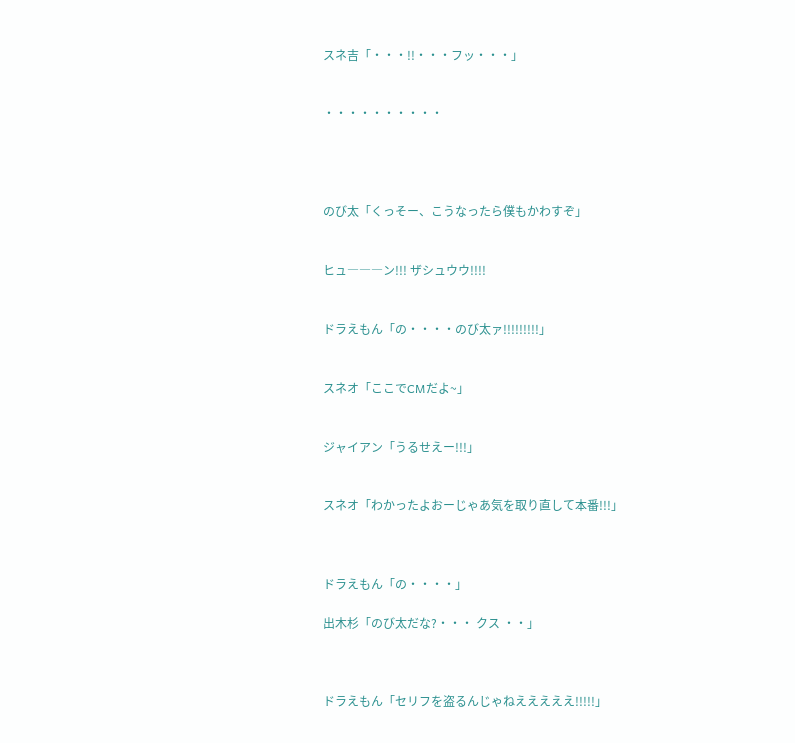スネ吉「・・・!!・・・フッ・・・」


・・・・・・・・・・




のび太「くっそー、こうなったら僕もかわすぞ」


ヒュ―――ン!!! ザシュウウ!!!!


ドラえもん「の・・・・のび太ァ!!!!!!!!!」


スネオ「ここでCMだよ~」


ジャイアン「うるせえー!!!」


スネオ「わかったよおーじゃあ気を取り直して本番!!!」



ドラえもん「の・・・・」

出木杉「のび太だな?・・・ クス ・・」



ドラえもん「セリフを盗るんじゃねえええええ!!!!!」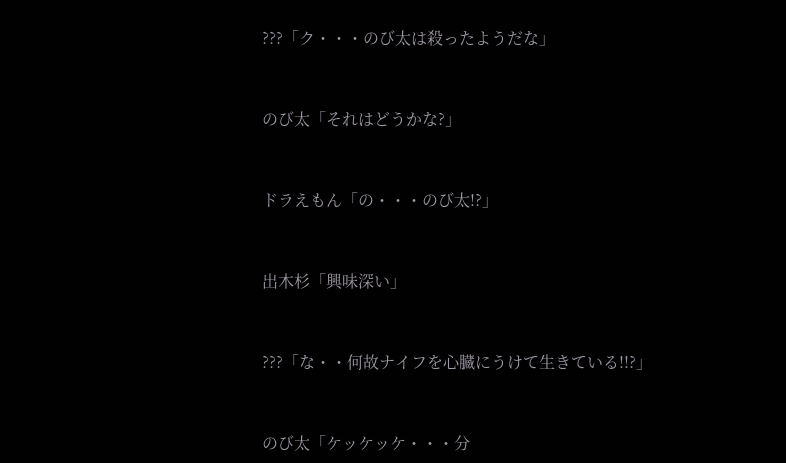???「ク・・・のび太は殺ったようだな」


のび太「それはどうかな?」


ドラえもん「の・・・のび太!?」


出木杉「興味深い」


???「な・・何故ナイフを心臓にうけて生きている!!?」


のび太「ケッケッケ・・・分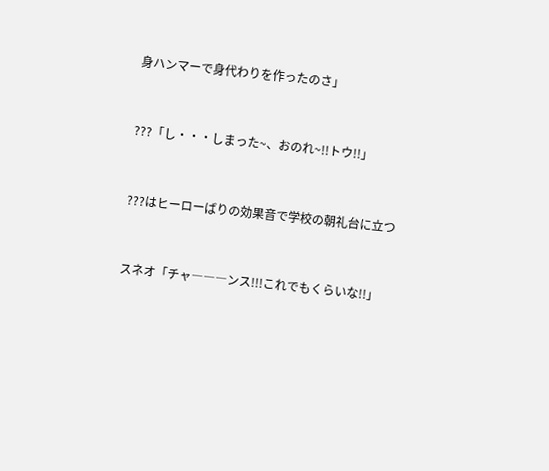身ハンマーで身代わりを作ったのさ」


???「し・・・しまった~、おのれ~!!トウ!!」


???はヒーローばりの効果音で学校の朝礼台に立つ


スネオ「チャ―――ンス!!!これでもくらいな!!」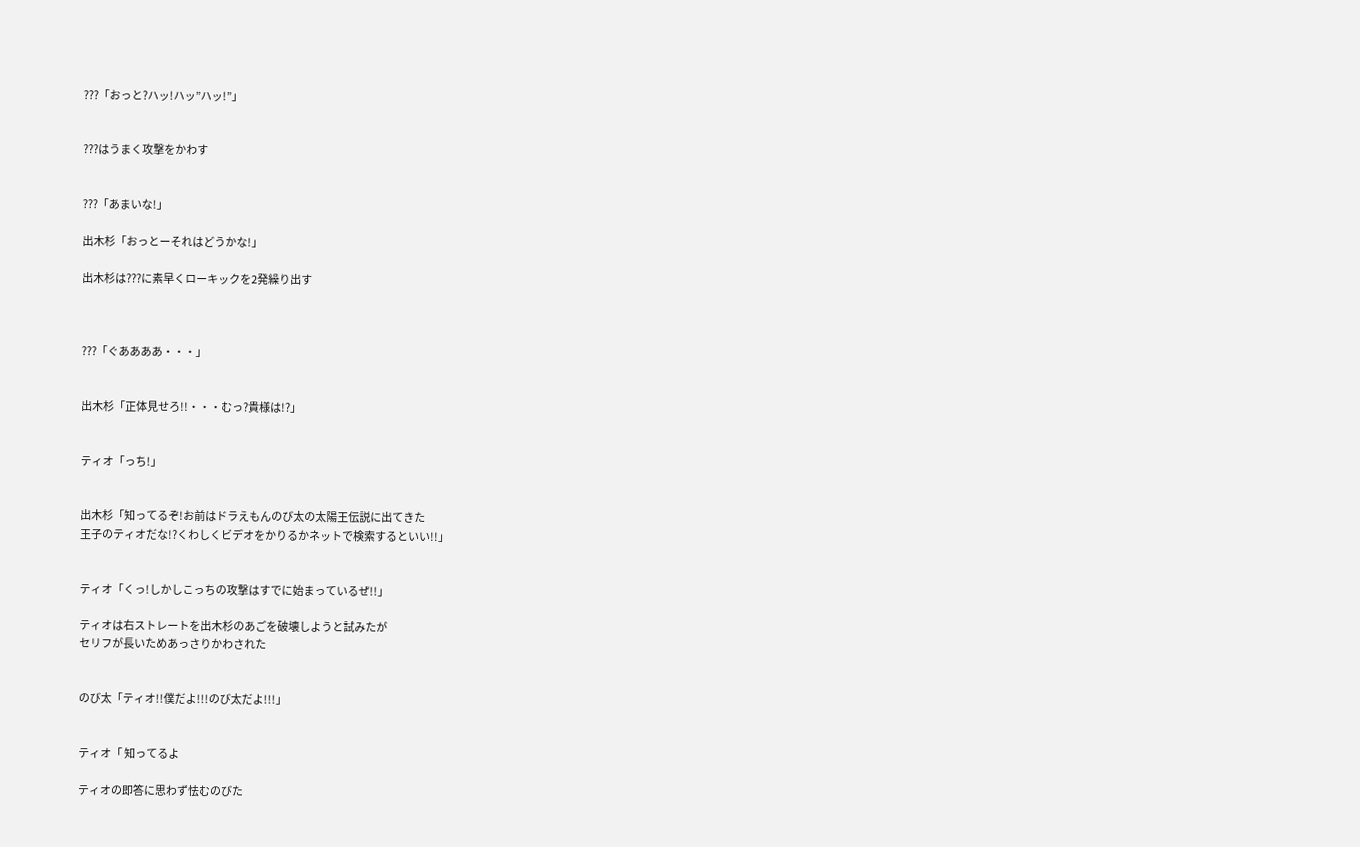???「おっと?ハッ!ハッ”ハッ!”」


???はうまく攻撃をかわす


???「あまいな!」

出木杉「おっとーそれはどうかな!」

出木杉は???に素早くローキックを2発繰り出す



???「ぐああああ・・・」


出木杉「正体見せろ!!・・・むっ?貴様は!?」


ティオ「っち!」


出木杉「知ってるぞ!お前はドラえもんのび太の太陽王伝説に出てきた
王子のティオだな!?くわしくビデオをかりるかネットで検索するといい!!」


ティオ「くっ!しかしこっちの攻撃はすでに始まっているぜ!!」

ティオは右ストレートを出木杉のあごを破壊しようと試みたが
セリフが長いためあっさりかわされた


のび太「ティオ!!僕だよ!!!のび太だよ!!!」


ティオ「 知ってるよ

ティオの即答に思わず怯むのびた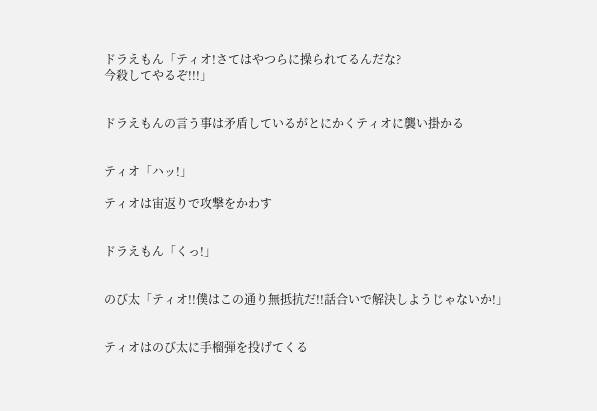ドラえもん「ティオ!さてはやつらに操られてるんだな?
今殺してやるぞ!!!」


ドラえもんの言う事は矛盾しているがとにかくティオに襲い掛かる


ティオ「ハッ!」

ティオは宙返りで攻撃をかわす


ドラえもん「くっ!」


のび太「ティオ!!僕はこの通り無抵抗だ!!話合いで解決しようじゃないか!」


ティオはのび太に手榴弾を投げてくる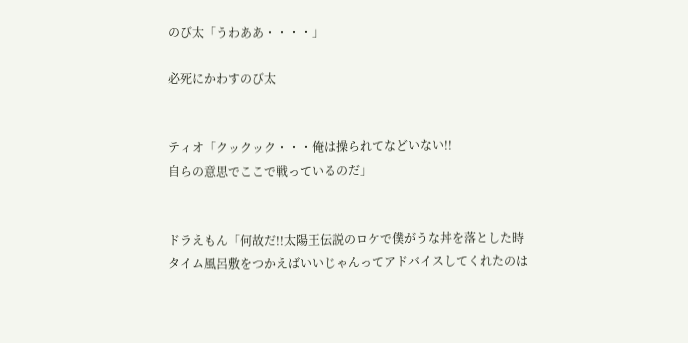のび太「うわああ・・・・」

必死にかわすのび太


ティオ「クックック・・・俺は操られてなどいない!!
自らの意思でここで戦っているのだ」


ドラえもん「何故だ!!太陽王伝説のロケで僕がうな丼を落とした時
タイム風呂敷をつかえばいいじゃんってアドバイスしてくれたのは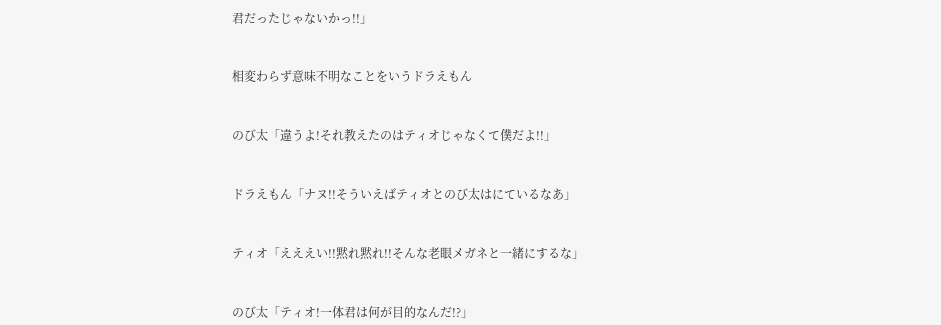君だったじゃないかっ!!」


相変わらず意味不明なことをいうドラえもん


のび太「違うよ!それ教えたのはティオじゃなくて僕だよ!!」


ドラえもん「ナヌ!!そういえばティオとのび太はにているなあ」


ティオ「えええい!!黙れ黙れ!!そんな老眼メガネと一緒にするな」


のび太「ティオ!一体君は何が目的なんだ!?」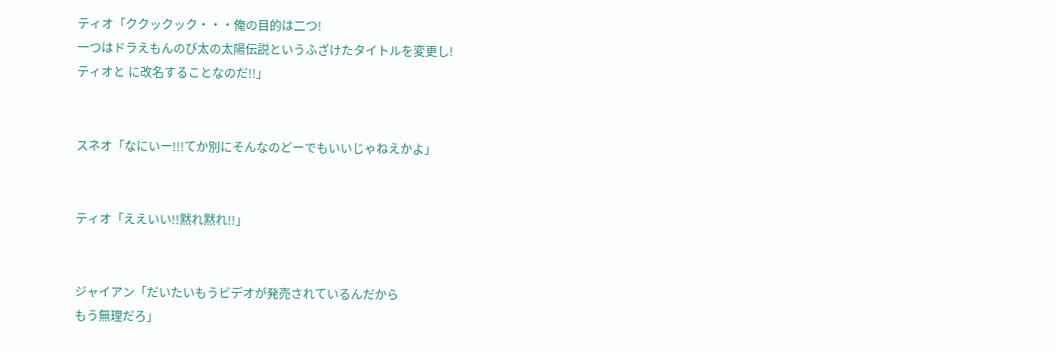ティオ「ククックック・・・俺の目的は二つ!
一つはドラえもんのび太の太陽伝説というふざけたタイトルを変更し!
ティオと に改名することなのだ!!」


スネオ「なにいー!!!てか別にそんなのどーでもいいじゃねえかよ」


ティオ「ええいい!!黙れ黙れ!!」


ジャイアン「だいたいもうビデオが発売されているんだから
もう無理だろ」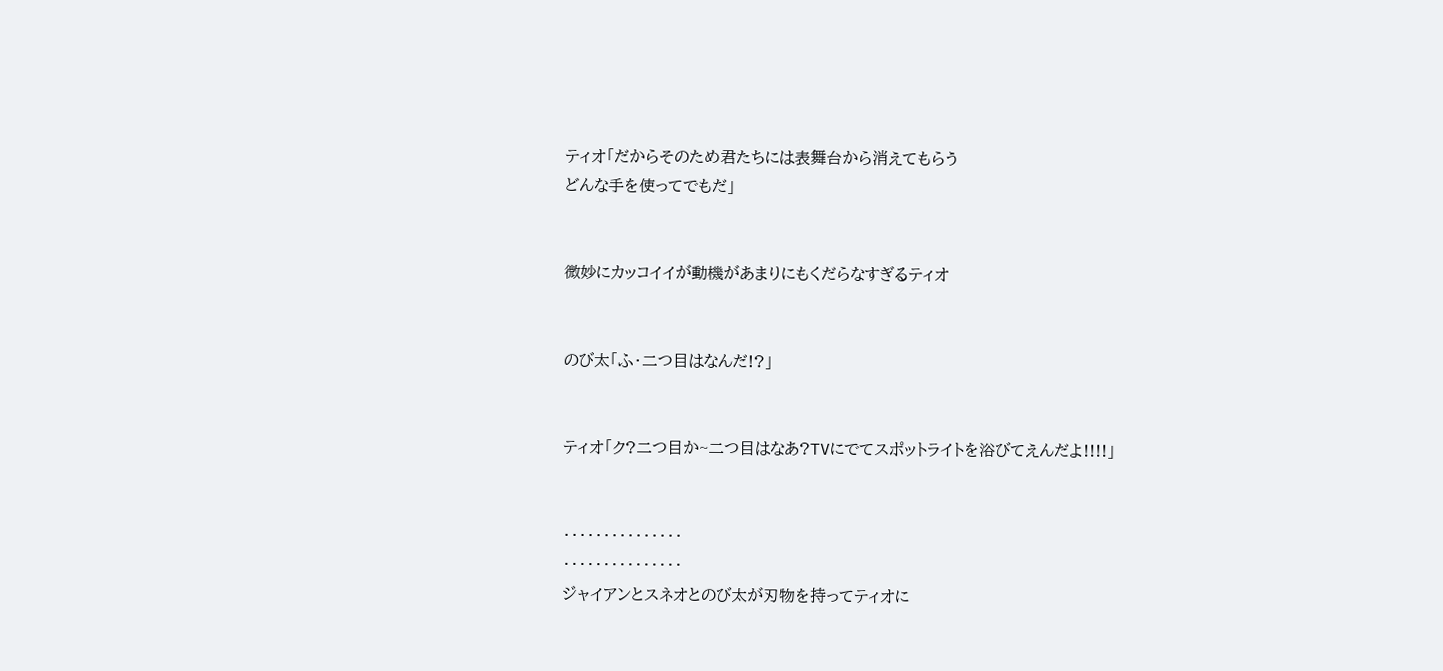ティオ「だからそのため君たちには表舞台から消えてもらう
どんな手を使ってでもだ」


微妙にカッコイイが動機があまりにもくだらなすぎるティオ


のび太「ふ・二つ目はなんだ!?」


ティオ「ク?二つ目か~二つ目はなあ?TVにでてスポットライトを浴びてえんだよ!!!!」


・・・・・・・・・・・・・・・
・・・・・・・・・・・・・・・
ジャイアンとスネオとのび太が刃物を持ってティオに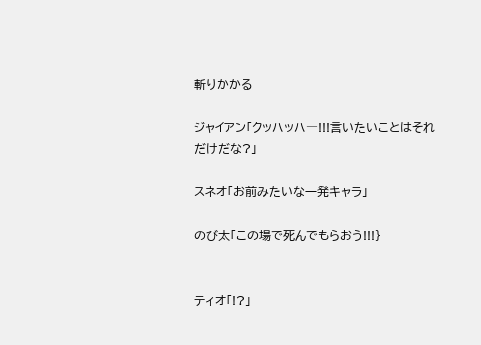斬りかかる

ジャイアン「クッハッハ―!!!言いたいことはそれだけだな?」

スネオ「お前みたいな一発キャラ」

のび太「この場で死んでもらおう!!!}


ティオ「!?」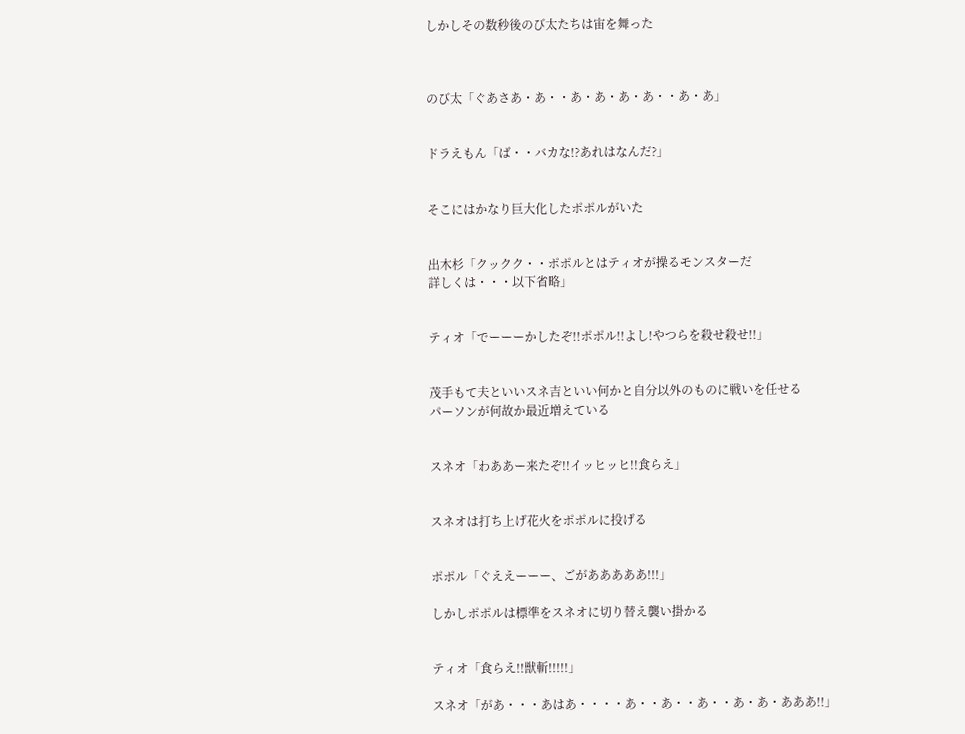しかしその数秒後のび太たちは宙を舞った



のび太「ぐあさあ・あ・・あ・あ・あ・あ・・あ・あ」


ドラえもん「ば・・バカな!?あれはなんだ?」


そこにはかなり巨大化したポポルがいた


出木杉「クックク・・ポポルとはティオが操るモンスターだ
詳しくは・・・以下省略」


ティオ「でーーーかしたぞ!!ポポル!!よし!やつらを殺せ殺せ!!」


茂手もて夫といいスネ吉といい何かと自分以外のものに戦いを任せる
パーソンが何故か最近増えている


スネオ「わああー来たぞ!!イッヒッヒ!!食らえ」


スネオは打ち上げ花火をポポルに投げる


ポポル「ぐええーーー、ごがあああああ!!!」

しかしポポルは標準をスネオに切り替え襲い掛かる


ティオ「食らえ!!獣斬!!!!!」

スネオ「があ・・・あはあ・・・・あ・・あ・・あ・・あ・あ・あああ!!」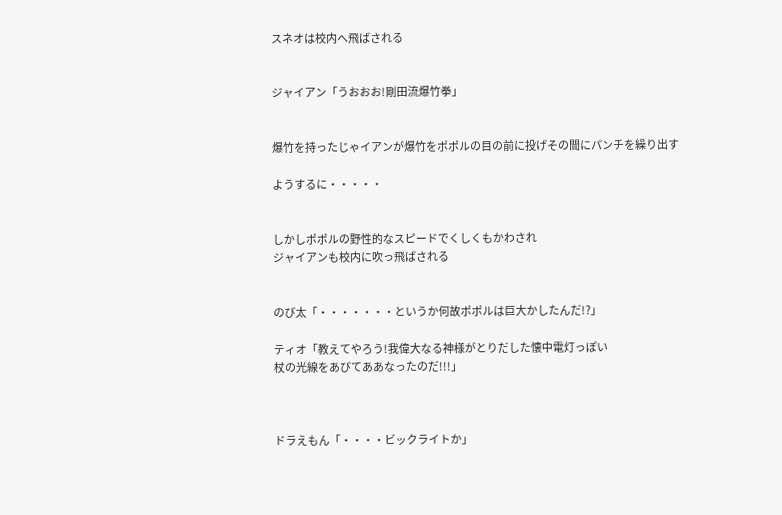スネオは校内へ飛ばされる


ジャイアン「うおおお!剛田流爆竹拳」


爆竹を持ったじゃイアンが爆竹をポポルの目の前に投げその間にパンチを繰り出す

ようするに・・・・・


しかしポポルの野性的なスピードでくしくもかわされ
ジャイアンも校内に吹っ飛ばされる


のび太「・・・・・・・というか何故ポポルは巨大かしたんだ!?」

ティオ「教えてやろう!我偉大なる神様がとりだした懐中電灯っぽい
杖の光線をあびてああなったのだ!!!」



ドラえもん「・・・・ビックライトか」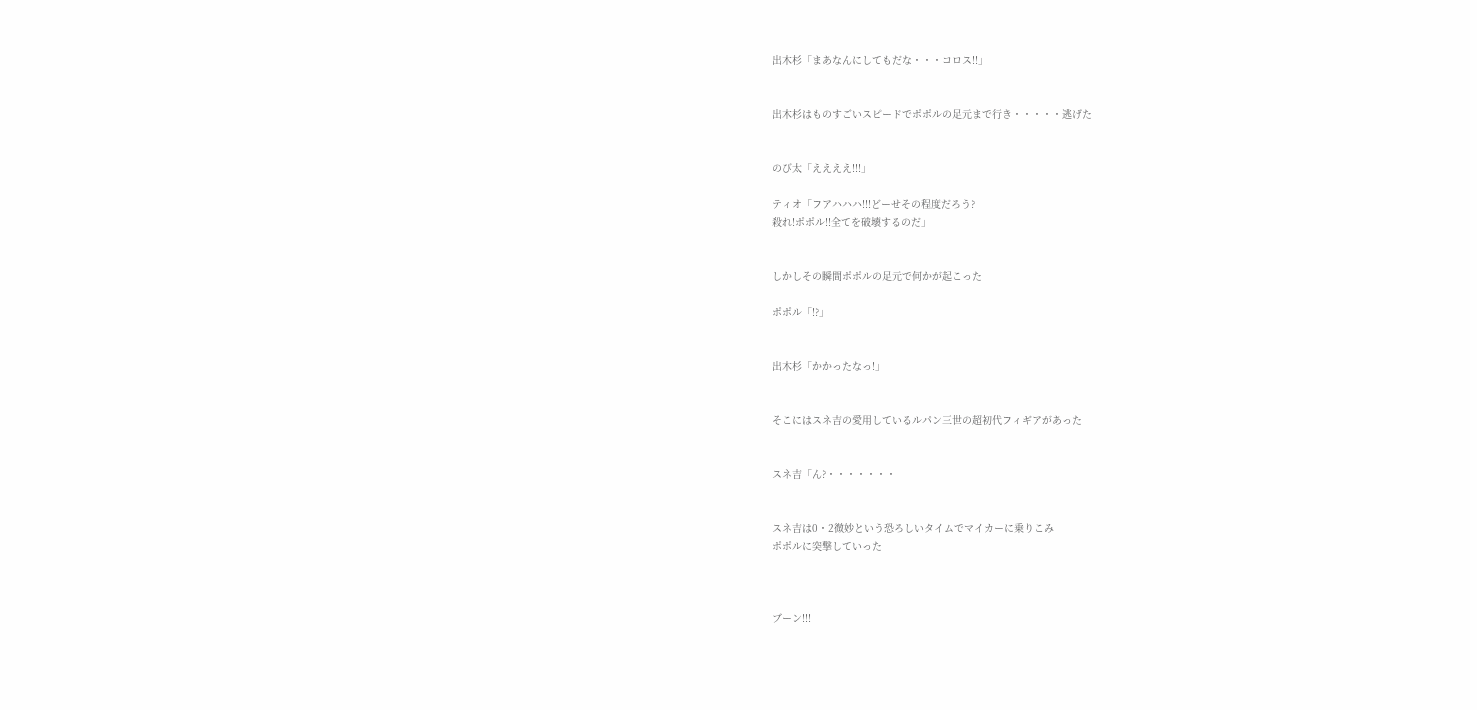出木杉「まあなんにしてもだな・・・コロス!!」


出木杉はものすごいスピードでポポルの足元まで行き・・・・・逃げた


のび太「ええええ!!!」

ティオ「フアハハハ!!!どーせその程度だろう?
殺れ!ポポル!!全てを破壊するのだ」


しかしその瞬間ポポルの足元で何かが起こった

ポポル「!?」


出木杉「かかったなっ!」


そこにはスネ吉の愛用しているルパン三世の超初代フィギアがあった


スネ吉「ん?・・・・・・・


スネ吉は0・2微妙という恐ろしいタイムでマイカーに乗りこみ
ポポルに突撃していった



ブーン!!!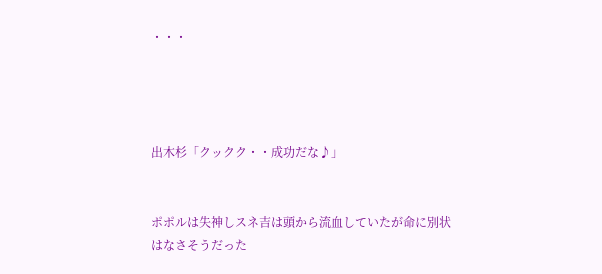・・・




出木杉「クックク・・成功だな♪」


ポポルは失神しスネ吉は頭から流血していたが命に別状はなさそうだった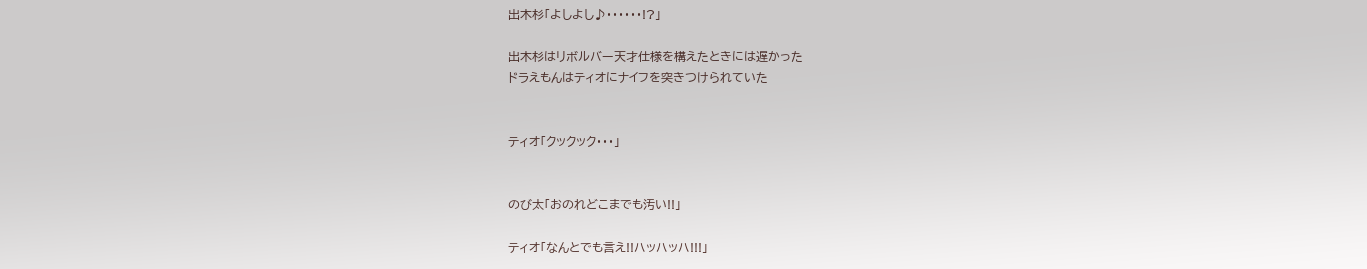出木杉「よしよし♪・・・・・・!?」

出木杉はリボルバー天才仕様を構えたときには遅かった
ドラえもんはティオにナイフを突きつけられていた


ティオ「クックック・・・」


のび太「おのれどこまでも汚い!!」

ティオ「なんとでも言え!!ハッハッハ!!!」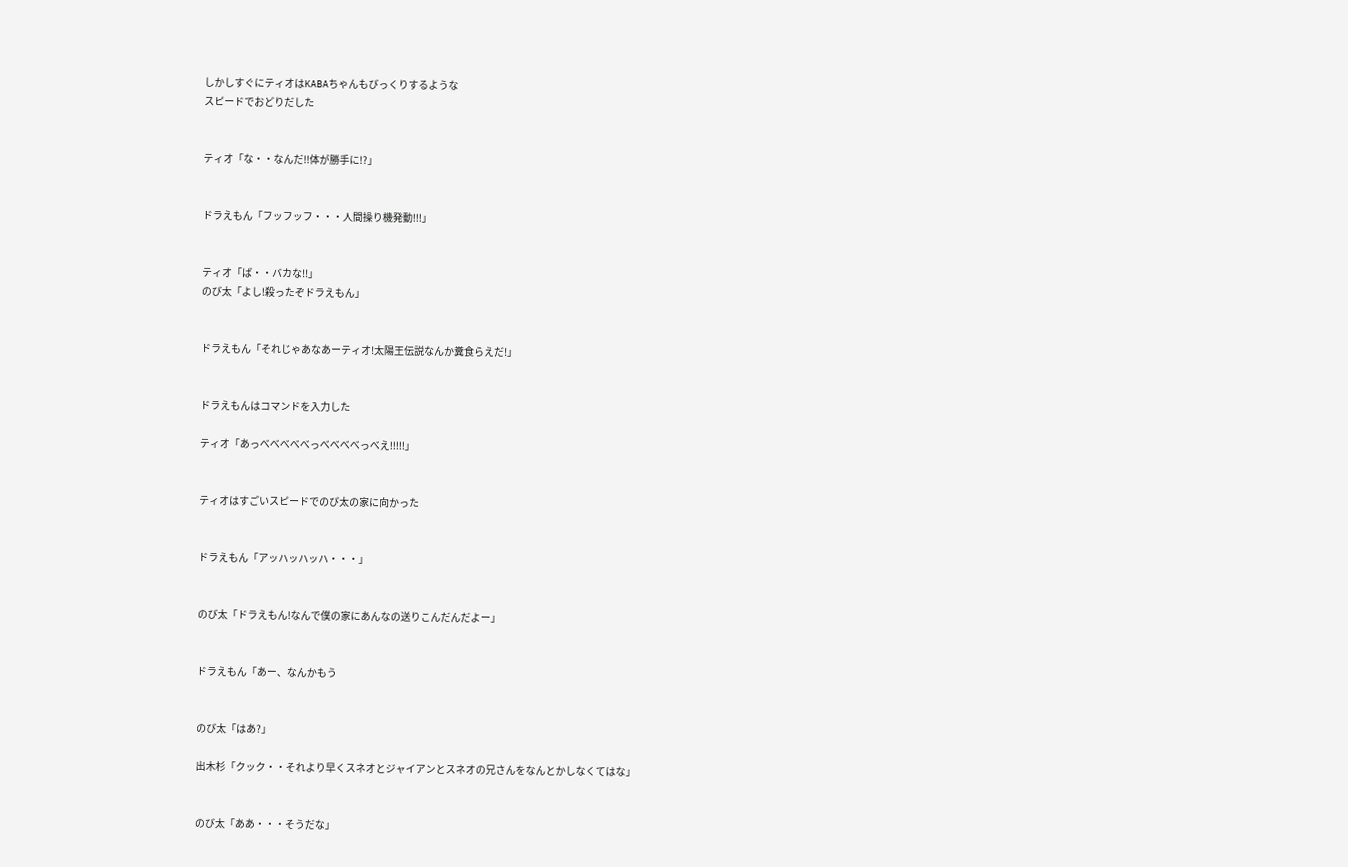しかしすぐにティオはKABAちゃんもびっくりするような
スピードでおどりだした


ティオ「な・・なんだ!!体が勝手に!?」


ドラえもん「フッフッフ・・・人間操り機発動!!!」


ティオ「ば・・バカな!!」
のび太「よし!殺ったぞドラえもん」


ドラえもん「それじゃあなあーティオ!太陽王伝説なんか糞食らえだ!」


ドラえもんはコマンドを入力した

ティオ「あっべべべべべっべべべべっべえ!!!!!」


ティオはすごいスピードでのび太の家に向かった


ドラえもん「アッハッハッハ・・・」


のび太「ドラえもん!なんで僕の家にあんなの送りこんだんだよー」


ドラえもん「あー、なんかもう


のび太「はあ?」

出木杉「クック・・それより早くスネオとジャイアンとスネオの兄さんをなんとかしなくてはな」


のび太「ああ・・・そうだな」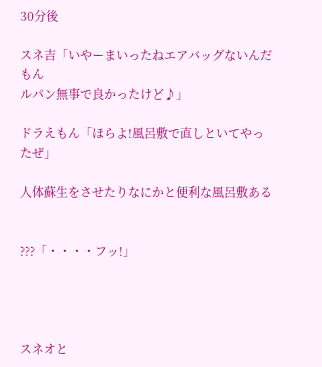30分後

スネ吉「いやーまいったねエアバッグないんだもん
ルパン無事で良かったけど♪」

ドラえもん「ほらよ!風呂敷で直しといてやったぜ」

人体蘇生をさせたりなにかと便利な風呂敷ある


???「・・・・フッ!」




スネオと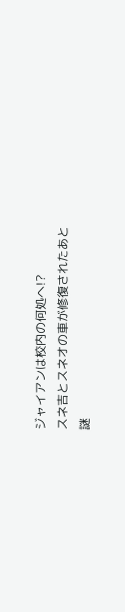ジャイアンは校内の何処へ!?
スネ吉とスネオの車が修復されたあと
謎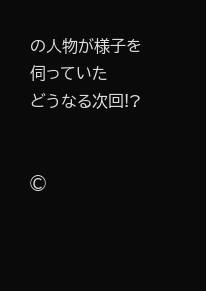の人物が様子を伺っていた
どうなる次回!?


©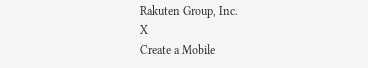Rakuten Group, Inc.
X
Create a Mobile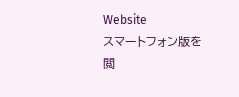Website
スマートフォン版を閲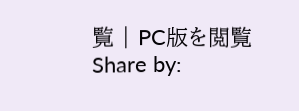覧 | PC版を閲覧
Share by: